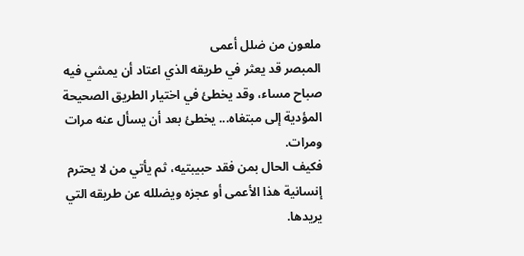ملعون من ضلل أعمى
المبصر قد يعثر في طريقه الذي اعتاد أن يمشي فيه صباح مساء، وقد يخطئ في اختيار الطريق الصحيحة المؤدية إلى مبتغاه... يخطئ بعد أن يسأل عنه مرات ومرات.
فكيف الحال بمن فقد حبيبتيه، ثم يأتي من لا يحترم إنسانية هذا الأعمى أو عجزه ويضلله عن طريقه التي يريدها.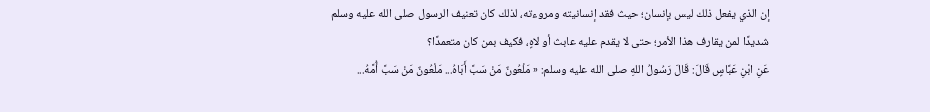إن الذي يفعل ذلك ليس بإنسان؛ حيث فقد إنسانيته ومروءته، لذلك كان تعنيف الرسول صلى الله عليه وسلم شديدًا لمن يقارف هذا الأمر؛ حتى لا يقدم عليه عابث أو لاهٍ، فكيف بمن كان متعمدًا؟
عَنِ ابْنِ عَبَّاسٍ قَالَ: قَالَ رَسُولُ اللهِ صلى الله عليه وسلم: « مَلْعُونٌ مَنْ سَبَّ أَبَاهُ... مَلْعُونٌ مَنْ سَبَّ أُمَّهُ...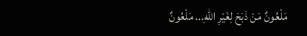مَلْعُونٌ مَنْ ذَبَحَ لِغَيْرِ اللهِ... مَلْعُونٌ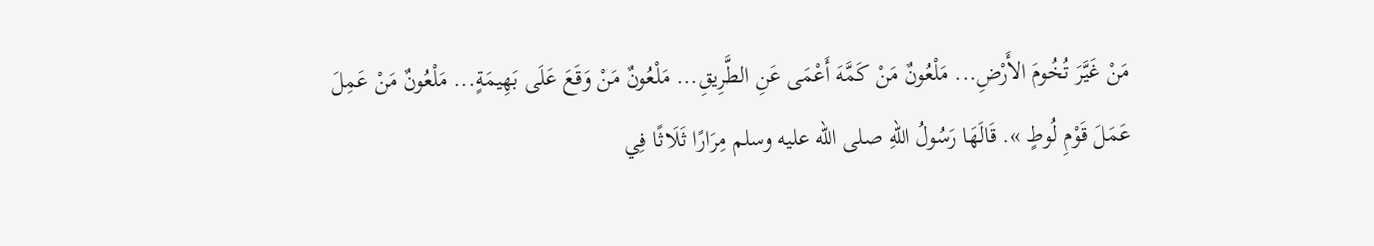مَنْ غَيَّرَ تُخُومَ الأَرْضِ... مَلْعُونٌ مَنْ كَمَّهَ أَعْمَى عَنِ الطَّرِيقِ... مَلْعُونٌ مَنْ وَقَعَ عَلَى بَهِيمَةٍ... مَلْعُونٌ مَنْ عَمِلَ عَمَلَ قَوْمِ لُوطٍ ». قَالَهَا رَسُولُ اللهِ صلى الله عليه وسلم مِرَارًا ثَلَاثًا فِي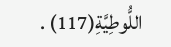اللُّوطِيَّةِ(117) .